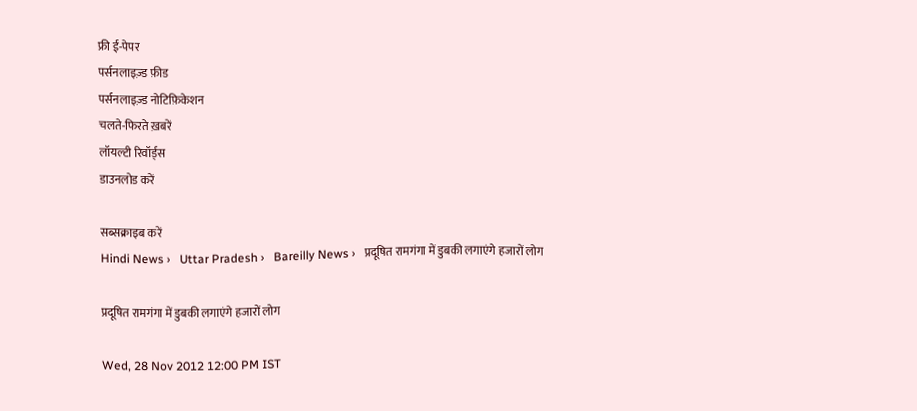फ्री ई-पेपर
पर्सनलाइज़्ड फ़ीड
पर्सनलाइज़्ड नोटिफ़िकेशन
चलते-फिरते ख़बरें
लॉयल्टी रिवॉर्ड्स
डाउनलोड करें

सब्सक्राइब करें
Hindi News ›   Uttar Pradesh ›   Bareilly News ›   प्रदूषित रामगंगा में डुबकी लगाएंगे हजारों लोग

प्रदूषित रामगंगा में डुबकी लगाएंगे हजारों लोग

Wed, 28 Nov 2012 12:00 PM IST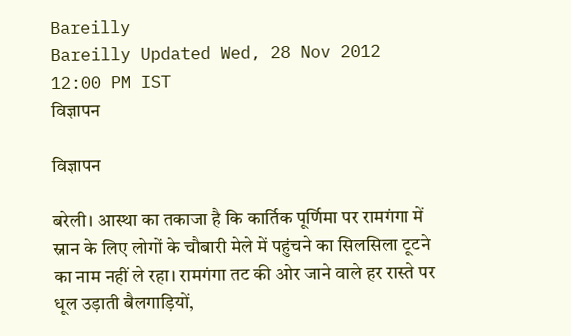Bareilly
Bareilly Updated Wed, 28 Nov 2012 12:00 PM IST
विज्ञापन

विज्ञापन

बरेली। आस्था का तकाजा है कि कार्तिक पूर्णिमा पर रामगंगा में स्नान के लिए लोगों के चौबारी मेले में पहुंचने का सिलसिला टूटने का नाम नहीं ले रहा। रामगंगा तट की ओर जाने वाले हर रास्ते पर धूल उड़ाती बैलगाड़ियों,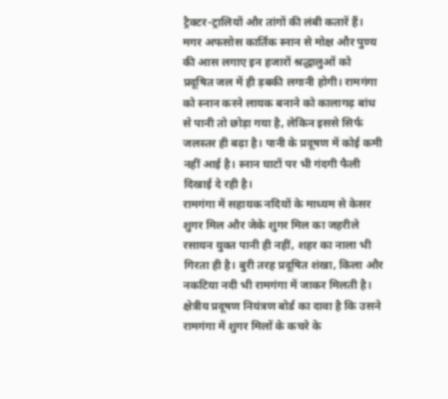ट्रैक्टर-ट्रालियों और तांगों की लंबी कतारें हैं। मगर अफसोस कार्तिक स्नान से मोक्ष और पुण्य की आस लगाए इन हजारों श्रद्धालुओं को प्रदूषित जल में ही ड़बकी लगानी होगी। रामगंगा को स्नान करने लायक बनाने को कालागढ़ बांध से पानी तो छोड़ा गया है, लेकिन इससे सिर्फ जलस्तर ही बढ़ा है। पानी के प्रदूषण में कोई कमी नहीं आई है। स्नान घाटों पर भी गंदगी फैली दिखाई दे रही है।
रामगंगा में सहायक नदियों के माध्यम से केसर शुगर मिल और जेके शुगर मिल का जहरीले रसायन युक्त पानी ही नहीं, शहर का नाला भी गिरता ही है। बुरी तरह प्रदूषित शंखा, किला और नकटिया नदी भी रामगंगा में जाकर मिलती है। क्षेत्रीय प्रदूषण नियंत्रण बोर्ड का दावा है कि उसने रामगंगा में शुगर मिलों के कचरे के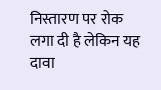निस्तारण पर रोक लगा दी है लेकिन यह दावा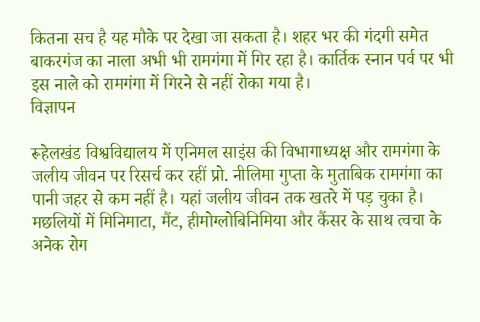कितना सच है यह मौके पर देखा जा सकता है। शहर भर की गंदगी समेत बाकरगंज का नाला अभी भी रामगंगा में गिर रहा है। कार्तिक स्नान पर्व पर भी इस नाले को रामगंगा में गिरने से नहीं रोका गया है।
विज्ञापन

रूहेलखंड विश्वविद्यालय में एनिमल साइंस की विभागाध्यक्ष और रामगंगा के जलीय जीवन पर रिसर्च कर रहीं प्रो. नीलिमा गुप्ता के मुताबिक रामगंगा का पानी जहर से कम नहीं है। यहां जलीय जीवन तक खतरे में पड़ चुका है। मछलियों में मिनिमाटा, मैंट, हीमोग्लोबिनिमिया और कैंसर के साथ त्वचा के अनेक रोग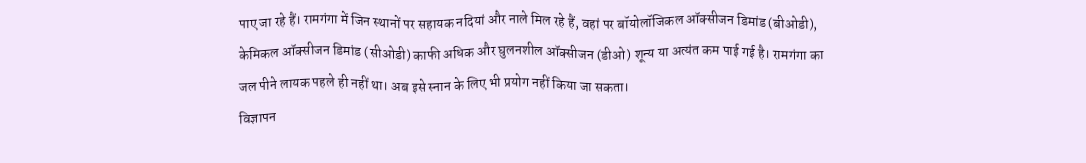पाए जा रहे हैं। रामगंगा में जिन स्थानों पर सहायक नदियां और नाले मिल रहे हैं, वहां पर बॉयोलॉजिकल ऑक्सीजन डिमांड (बीओडी), केमिकल ऑक्सीजन डिमांड (सीओडी) काफी अधिक और घुलनशील ऑक्सीजन (डीओ) शून्य या अत्यंत कम पाई गई है। रामगंगा का जल पीने लायक पहले ही नहीं था। अब इसे स्नान के लिए भी प्रयोग नहीं किया जा सकता।
विज्ञापन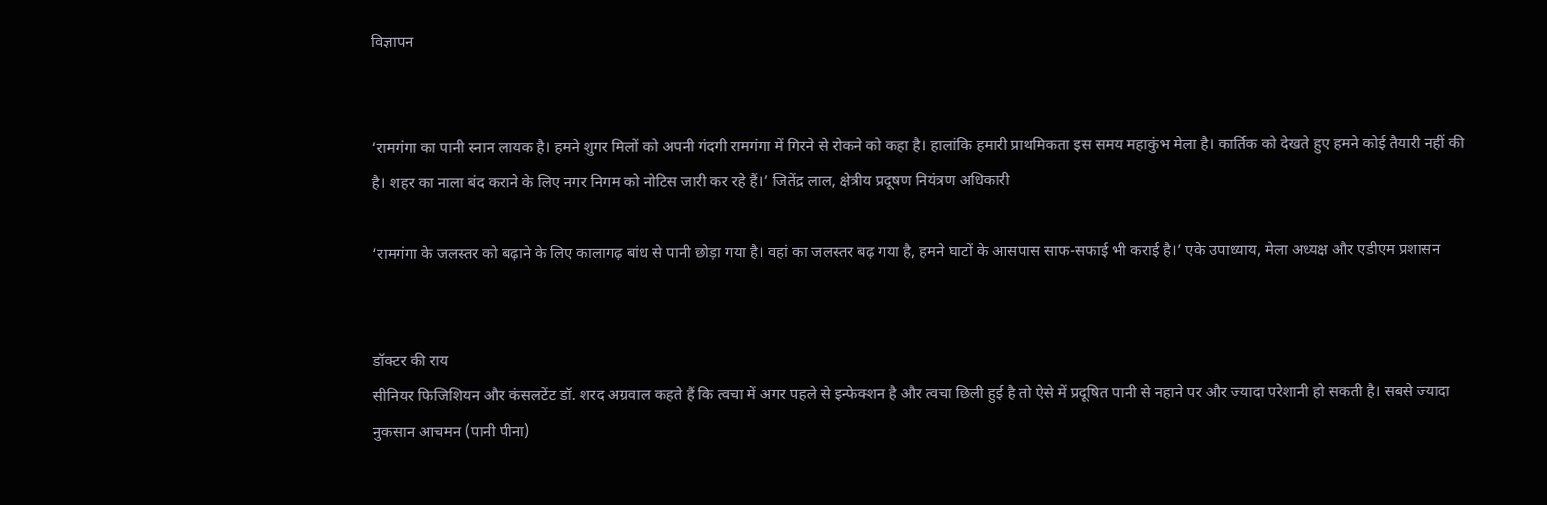विज्ञापन


‘रामगंगा का पानी स्नान लायक है। हमने शुगर मिलों को अपनी गंदगी रामगंगा में गिरने से रोकने को कहा है। हालांकि हमारी प्राथमिकता इस समय महाकुंभ मेला है। कार्तिक को देखते हुए हमने कोई तैयारी नहीं की है। शहर का नाला बंद कराने के लिए नगर निगम को नोटिस जारी कर रहे हैं।’ जितेंद्र लाल, क्षेत्रीय प्रदूषण नियंत्रण अधिकारी

‘रामगंगा के जलस्तर को बढ़ाने के लिए कालागढ़ बांध से पानी छोड़ा गया है। वहां का जलस्तर बढ़ गया है, हमने घाटों के आसपास साफ-सफाई भी कराई है।’ एके उपाध्याय, मेला अध्यक्ष और एडीएम प्रशासन


डॉक्टर की राय
सीनियर फिजिशियन और कंसलटेंट डॉ. शरद अग्रवाल कहते हैं कि त्वचा में अगर पहले से इन्फेक्शन है और त्वचा छिली हुई है तो ऐसे में प्रदूषित पानी से नहाने पर और ज्यादा परेशानी हो सकती है। सबसे ज्यादा नुकसान आचमन (पानी पीना)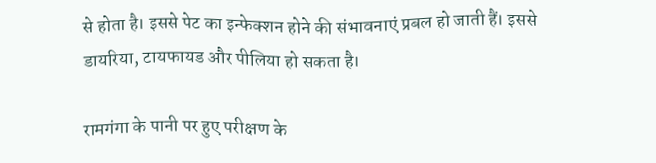से होता है। इससे पेट का इन्फेक्शन होने की संभावनाएं प्रबल हो जाती हैं। इससे डायरिया, टायफायड और पीलिया हो सकता है।

रामगंगा के पानी पर हुए परीक्षण के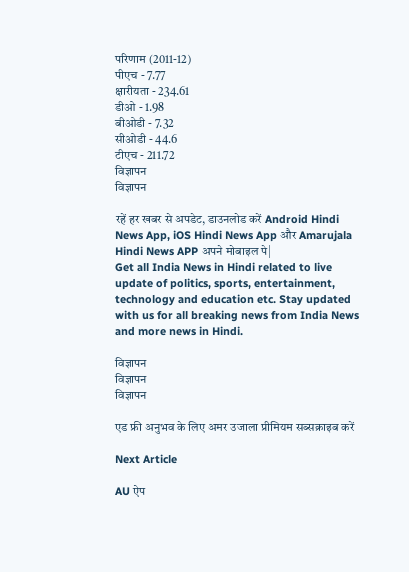परिणाम (2011-12)
पीएच - 7.77
क्षारीयता - 234.61
डीओ - 1.98
बीओडी - 7.32
सीओडी - 44.6
टीएच - 211.72
विज्ञापन
विज्ञापन

रहें हर खबर से अपडेट, डाउनलोड करें Android Hindi News App, iOS Hindi News App और Amarujala Hindi News APP अपने मोबाइल पे|
Get all India News in Hindi related to live update of politics, sports, entertainment, technology and education etc. Stay updated with us for all breaking news from India News and more news in Hindi.

विज्ञापन
विज्ञापन
विज्ञापन

एड फ्री अनुभव के लिए अमर उजाला प्रीमियम सब्सक्राइब करें

Next Article

AU ऐप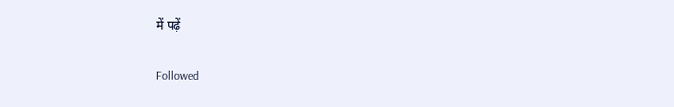में पढ़ें

Followed